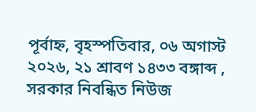পূর্বাহ্ন, বৃহস্পতিবার, ০৬ অগাস্ট ২০২৬, ২১ শ্রাবণ ১৪৩৩ বঙ্গাব্দ , সরকার নিবন্ধিত নিউজ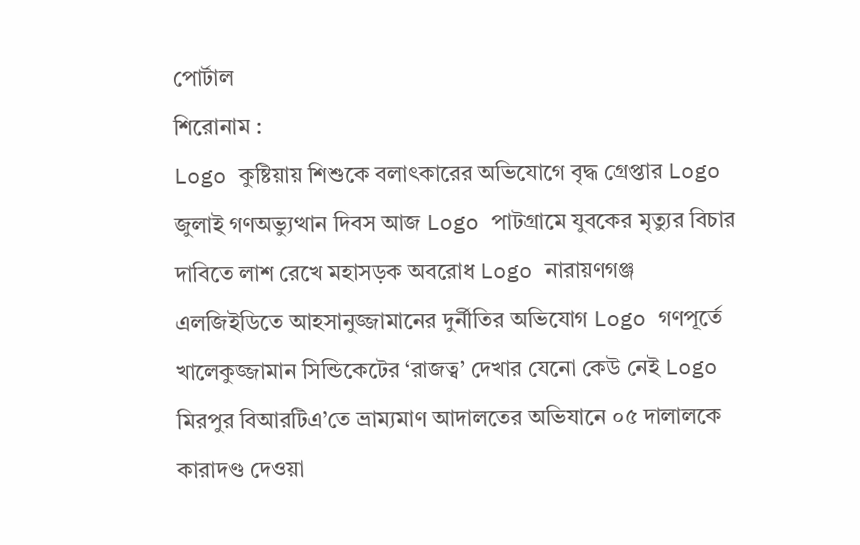পোর্টাল
শিরোনাম :
Logo কুষ্টিয়ায় শিশুকে বলাৎকারের অভিযোগে বৃদ্ধ গ্রেপ্তার Logo জুলাই গণঅভ্যুত্থান দিবস আজ Logo পাটগ্রামে যুবকের মৃত্যুর বিচার দাবিতে লাশ রেখে মহাসড়ক অবরোধ Logo নারায়ণগঞ্জ এলজিইডিতে আহসানুজ্জামানের দুর্নীতির অভিযোগ Logo গণপূর্তে খালেকুজ্জামান সিন্ডিকেটের ‘রাজত্ব’ দেখার যেনো কেউ নেই Logo মিরপুর বিআরটিএ’তে ভ্রাম্যমাণ আদালতের অভিযানে ০৫ দালালকে কারাদণ্ড দেওয়া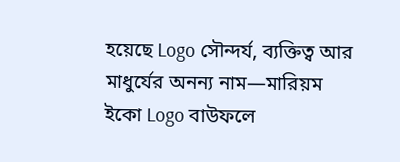হয়েছে Logo সৌন্দর্য, ব্যক্তিত্ব আর মাধুর্যের অনন্য নাম—মারিয়ম ইকো Logo বাউফলে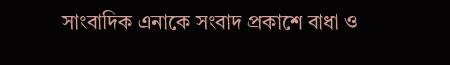সাংবাদিক এনাকে সংবাদ প্রকাশে বাধা ও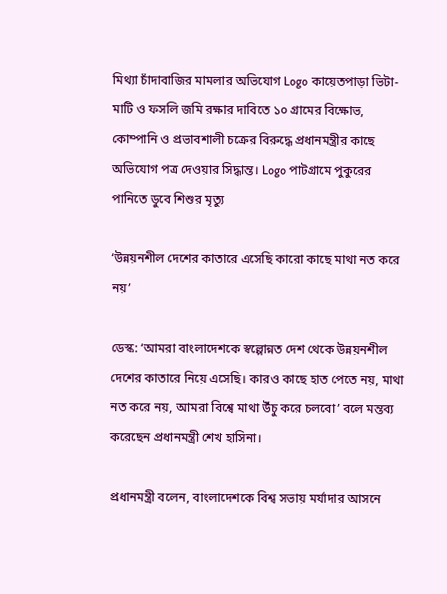মিথ্যা চাঁদাবাজির মামলার অভিযোগ Logo কায়েতপাড়া ভিটা-মাটি ও ফসলি জমি রক্ষার দাবিতে ১০ গ্রামের বিক্ষোভ, কোম্পানি ও প্রভাবশালী চক্রের বিরুদ্ধে প্রধানমন্ত্রীর কাছে অভিযোগ পত্র দেওয়ার সিদ্ধান্ত। Logo পাটগ্রামে পুকুরের পানিতে ডুবে শিশুর মৃত্যু

‘উন্নয়নশীল দেশের কাতারে এসেছি কারো কাছে মাথা নত করে নয়’

ডেস্ক: ‘আমরা বাংলাদেশকে স্বল্পোন্নত দেশ থেকে উন্নয়নশীল দেশের কাতারে নিয়ে এসেছি। কারও কাছে হাত পেতে নয়, মাথা নত করে নয়, আমরা বিশ্বে মাথা উঁচু করে চলবো’ বলে মন্তব্য করেছেন প্রধানমন্ত্রী শেখ হাসিনা।

প্রধানমন্ত্রী বলেন, বাংলাদেশকে বিশ্ব সভায় মর্যাদার আসনে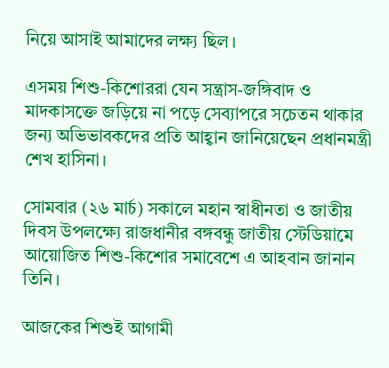নিয়ে আসাই আমাদের লক্ষ্য ছিল।

এসময় শিশু-কিশোররা যেন সন্ত্রাস-জঙ্গিবাদ ও মাদকাসক্তে জড়িয়ে না পড়ে সেব্যাপরে সচেতন থাকার জন্য অভিভাবকদের প্রতি আহ্বান জানিয়েছেন প্রধানমন্ত্রী শেখ হাসিনা।

সোমবার (২৬ মার্চ) সকালে মহান স্বাধীনতা ও জাতীয় দিবস উপলক্ষ্যে রাজধানীর বঙ্গবন্ধু জাতীয় স্টেডিয়ামে আয়োজিত শিশু-কিশোর সমাবেশে এ আহবান জানান তিনি।

আজকের শিশুই আগামী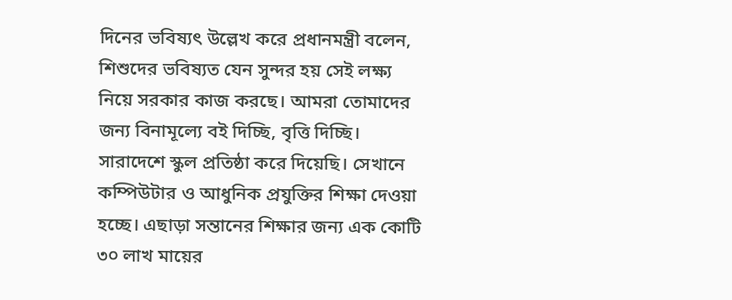দিনের ভবিষ্যৎ উল্লেখ করে প্রধানমন্ত্রী বলেন, শিশুদের ভবিষ্যত যেন সুন্দর হয় সেই লক্ষ্য নিয়ে সরকার কাজ করছে। আমরা তোমাদের জন্য বিনামূল্যে বই দিচ্ছি, বৃত্তি দিচ্ছি। সারাদেশে স্কুল প্রতিষ্ঠা করে দিয়েছি। সেখানে কম্পিউটার ও আধুনিক প্রযুক্তির শিক্ষা দেওয়া হচ্ছে। এছাড়া সন্তানের শিক্ষার জন্য এক কোটি ৩০ লাখ মায়ের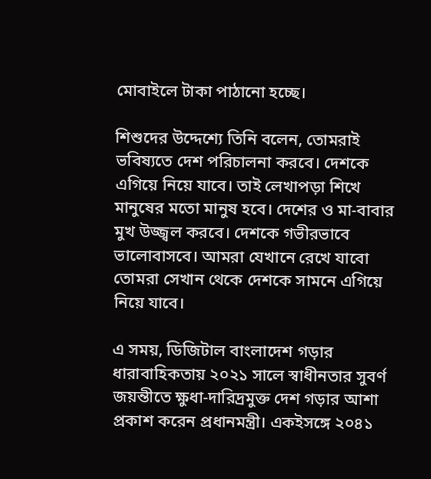মোবাইলে টাকা পাঠানো হচ্ছে।

শিশুদের উদ্দেশ্যে তিনি বলেন, তোমরাই ভবিষ্যতে দেশ পরিচালনা করবে। দেশকে এগিয়ে নিয়ে যাবে। তাই লেখাপড়া শিখে মানুষের মতো মানুষ হবে। দেশের ও মা-বাবার মুখ উজ্জ্বল করবে। দেশকে গভীরভাবে ভালোবাসবে। আমরা যেখানে রেখে যাবো তোমরা সেখান থেকে দেশকে সামনে এগিয়ে নিয়ে যাবে।

এ সময়, ডিজিটাল বাংলাদেশ গড়ার ধারাবাহিকতায় ২০২১ সালে স্বাধীনতার সুবর্ণ জয়ন্তীতে ক্ষুধা-দারিদ্রমুক্ত দেশ গড়ার আশা প্রকাশ করেন প্রধানমন্ত্রী। একইসঙ্গে ২০৪১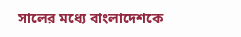সালের মধ্যে বাংলাদেশকে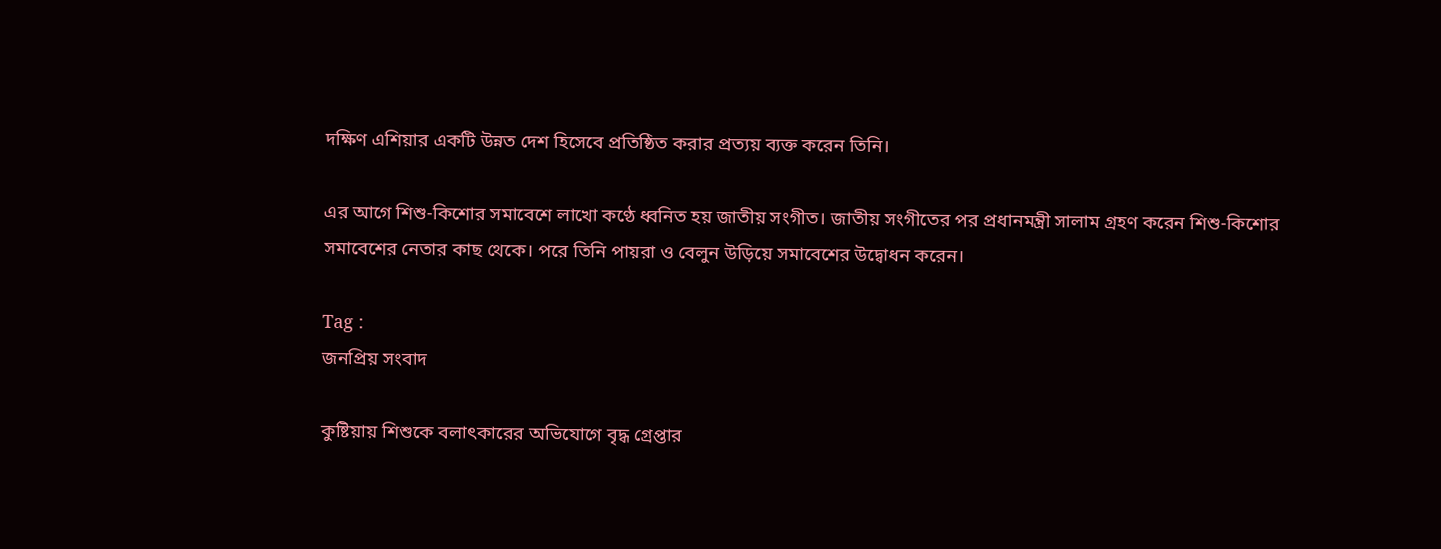দক্ষিণ এশিয়ার একটি উন্নত দেশ হিসেবে প্রতিষ্ঠিত করার প্রত্যয় ব্যক্ত করেন তিনি।

এর আগে শিশু-কিশোর সমাবেশে লাখো কণ্ঠে ধ্বনিত হয় জাতীয় সংগীত। জাতীয় সংগীতের পর প্রধানমন্ত্রী সালাম গ্রহণ করেন শিশু-কিশোর সমাবেশের নেতার কাছ থেকে। পরে তিনি পায়রা ও বেলুন উড়িয়ে সমাবেশের উদ্বোধন করেন।

Tag :
জনপ্রিয় সংবাদ

কুষ্টিয়ায় শিশুকে বলাৎকারের অভিযোগে বৃদ্ধ গ্রেপ্তার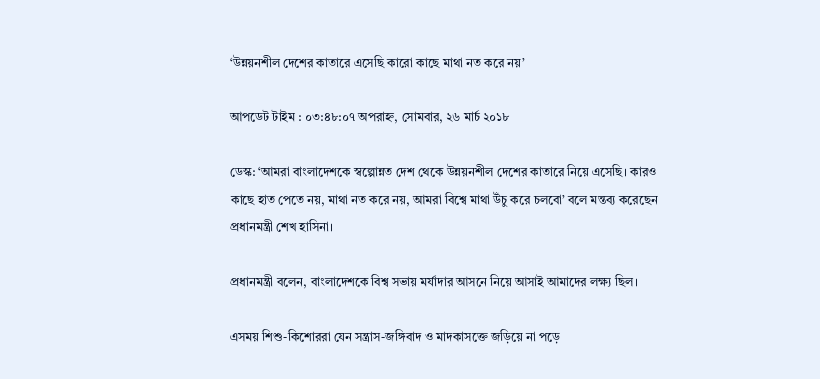‘উন্নয়নশীল দেশের কাতারে এসেছি কারো কাছে মাথা নত করে নয়’

আপডেট টাইম : ০৩:৪৮:০৭ অপরাহ্ন, সোমবার, ২৬ মার্চ ২০১৮

ডেস্ক: ‘আমরা বাংলাদেশকে স্বল্পোন্নত দেশ থেকে উন্নয়নশীল দেশের কাতারে নিয়ে এসেছি। কারও কাছে হাত পেতে নয়, মাথা নত করে নয়, আমরা বিশ্বে মাথা উঁচু করে চলবো’ বলে মন্তব্য করেছেন প্রধানমন্ত্রী শেখ হাসিনা।

প্রধানমন্ত্রী বলেন, বাংলাদেশকে বিশ্ব সভায় মর্যাদার আসনে নিয়ে আসাই আমাদের লক্ষ্য ছিল।

এসময় শিশু-কিশোররা যেন সন্ত্রাস-জঙ্গিবাদ ও মাদকাসক্তে জড়িয়ে না পড়ে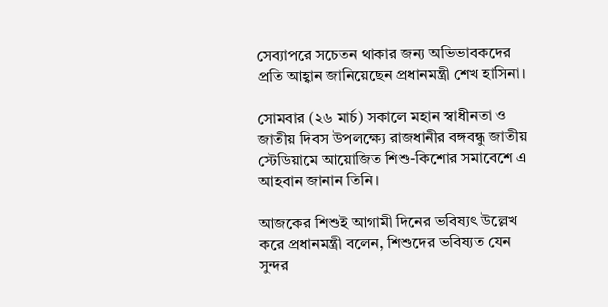সেব্যাপরে সচেতন থাকার জন্য অভিভাবকদের প্রতি আহ্বান জানিয়েছেন প্রধানমন্ত্রী শেখ হাসিনা।

সোমবার (২৬ মার্চ) সকালে মহান স্বাধীনতা ও জাতীয় দিবস উপলক্ষ্যে রাজধানীর বঙ্গবন্ধু জাতীয় স্টেডিয়ামে আয়োজিত শিশু-কিশোর সমাবেশে এ আহবান জানান তিনি।

আজকের শিশুই আগামী দিনের ভবিষ্যৎ উল্লেখ করে প্রধানমন্ত্রী বলেন, শিশুদের ভবিষ্যত যেন সুন্দর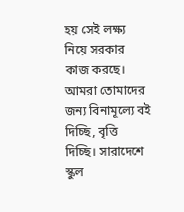হয় সেই লক্ষ্য নিয়ে সরকার কাজ করছে। আমরা তোমাদের জন্য বিনামূল্যে বই দিচ্ছি, বৃত্তি দিচ্ছি। সারাদেশে স্কুল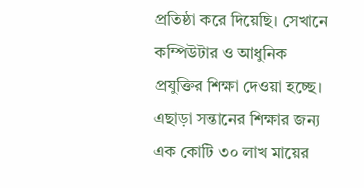প্রতিষ্ঠা করে দিয়েছি। সেখানে কম্পিউটার ও আধুনিক প্রযুক্তির শিক্ষা দেওয়া হচ্ছে। এছাড়া সন্তানের শিক্ষার জন্য এক কোটি ৩০ লাখ মায়ের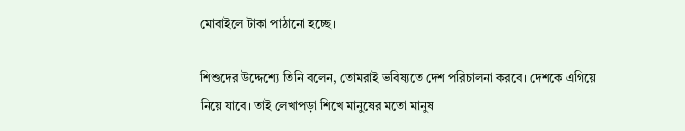মোবাইলে টাকা পাঠানো হচ্ছে।

শিশুদের উদ্দেশ্যে তিনি বলেন, তোমরাই ভবিষ্যতে দেশ পরিচালনা করবে। দেশকে এগিয়ে নিয়ে যাবে। তাই লেখাপড়া শিখে মানুষের মতো মানুষ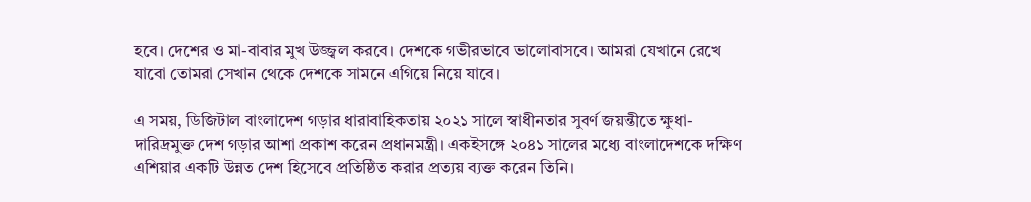হবে। দেশের ও মা-বাবার মুখ উজ্জ্বল করবে। দেশকে গভীরভাবে ভালোবাসবে। আমরা যেখানে রেখে যাবো তোমরা সেখান থেকে দেশকে সামনে এগিয়ে নিয়ে যাবে।

এ সময়, ডিজিটাল বাংলাদেশ গড়ার ধারাবাহিকতায় ২০২১ সালে স্বাধীনতার সুবর্ণ জয়ন্তীতে ক্ষুধা-দারিদ্রমুক্ত দেশ গড়ার আশা প্রকাশ করেন প্রধানমন্ত্রী। একইসঙ্গে ২০৪১ সালের মধ্যে বাংলাদেশকে দক্ষিণ এশিয়ার একটি উন্নত দেশ হিসেবে প্রতিষ্ঠিত করার প্রত্যয় ব্যক্ত করেন তিনি।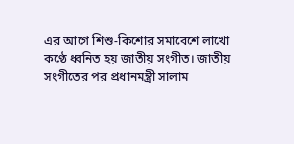এর আগে শিশু-কিশোর সমাবেশে লাখো কণ্ঠে ধ্বনিত হয় জাতীয় সংগীত। জাতীয় সংগীতের পর প্রধানমন্ত্রী সালাম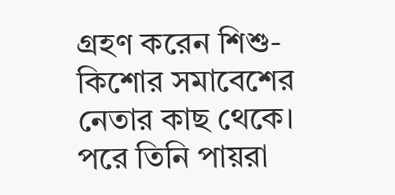গ্রহণ করেন শিশু-কিশোর সমাবেশের নেতার কাছ থেকে। পরে তিনি পায়রা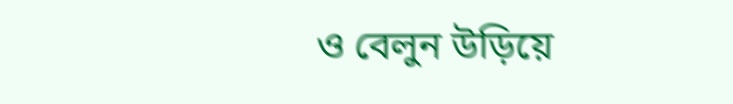ও বেলুন উড়িয়ে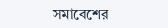সমাবেশের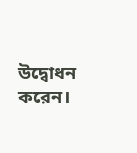উদ্বোধন করেন।